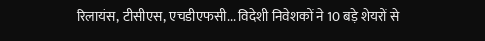रिलायंस, टीसीएस, एचडीएफसी... विदेशी निवेशकों ने 10 बड़े शेयरों से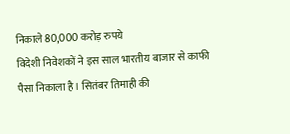निकाले 80,000 करोड़ रुपये
विदेशी निवेशकों ने इस साल भारतीय बाजार से काफी पैसा निकाला है। सितंबर तिमाही की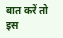बात करें तो इस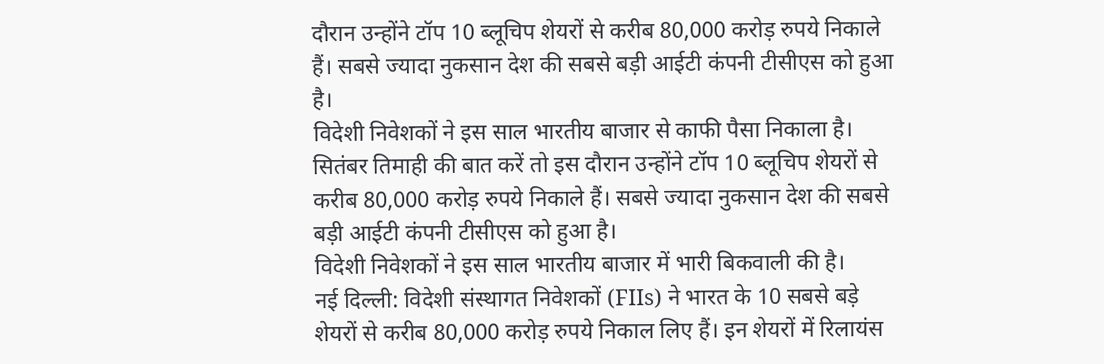दौरान उन्होंने टॉप 10 ब्लूचिप शेयरों से करीब 80,000 करोड़ रुपये निकाले हैं। सबसे ज्यादा नुकसान देश की सबसे बड़ी आईटी कंपनी टीसीएस को हुआ है।
विदेशी निवेशकों ने इस साल भारतीय बाजार से काफी पैसा निकाला है। सितंबर तिमाही की बात करें तो इस दौरान उन्होंने टॉप 10 ब्लूचिप शेयरों से करीब 80,000 करोड़ रुपये निकाले हैं। सबसे ज्यादा नुकसान देश की सबसे बड़ी आईटी कंपनी टीसीएस को हुआ है।
विदेशी निवेशकों ने इस साल भारतीय बाजार में भारी बिकवाली की है।
नई दिल्ली: विदेशी संस्थागत निवेशकों (FIIs) ने भारत के 10 सबसे बड़े शेयरों से करीब 80,000 करोड़ रुपये निकाल लिए हैं। इन शेयरों में रिलायंस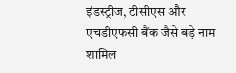इंडस्ट्रीज, टीसीएस और एचडीएफसी बैंक जैसे बड़े नाम शामिल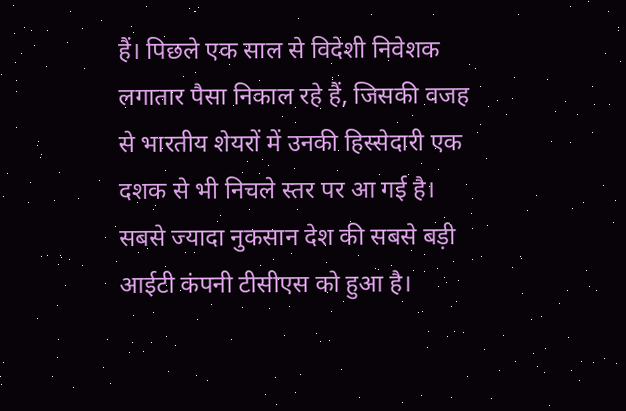हैं। पिछले एक साल से विदेशी निवेशक लगातार पैसा निकाल रहे हैं, जिसकी वजह से भारतीय शेयरों में उनकी हिस्सेदारी एक दशक से भी निचले स्तर पर आ गई है। सबसे ज्यादा नुकसान देश की सबसे बड़ी आईटी कंपनी टीसीएस को हुआ है।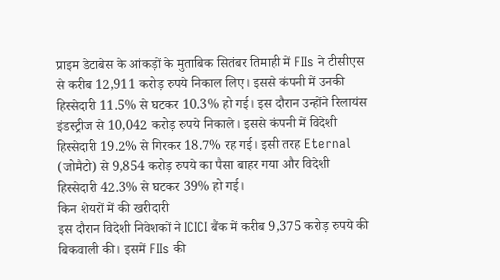प्राइम डेटाबेस के आंकड़ों के मुताबिक सितंबर तिमाही में FIIs ने टीसीएस से करीब 12,911 करोड़ रुपये निकाल लिए। इससे कंपनी में उनकी हिस्सेदारी 11.5% से घटकर 10.3% हो गई। इस दौरान उन्होंने रिलायंस इंडस्ट्रीज से 10,042 करोड़ रुपये निकाले। इससे कंपनी में विदेशी हिस्सेदारी 19.2% से गिरकर 18.7% रह गई। इसी तरह Eternal (जोमैटो) से 9,854 करोड़ रुपये का पैसा बाहर गया और विदेशी हिस्सेदारी 42.3% से घटकर 39% हो गई।
किन शेयरों में की खरीदारी
इस दौरान विदेशी निवेशकों ने ICICI बैंक में करीब 9,375 करोड़ रुपये की बिकवाली की। इसमें FIIs की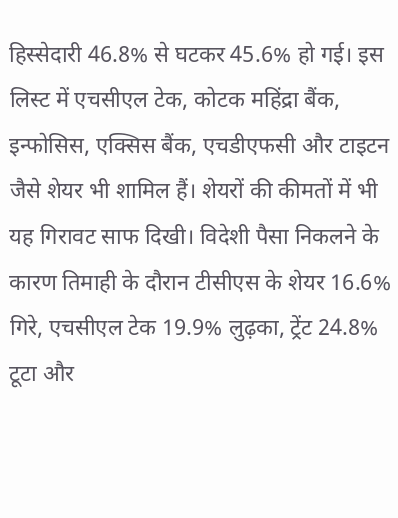हिस्सेदारी 46.8% से घटकर 45.6% हो गई। इस लिस्ट में एचसीएल टेक, कोटक महिंद्रा बैंक, इन्फोसिस, एक्सिस बैंक, एचडीएफसी और टाइटन जैसे शेयर भी शामिल हैं। शेयरों की कीमतों में भी यह गिरावट साफ दिखी। विदेशी पैसा निकलने के कारण तिमाही के दौरान टीसीएस के शेयर 16.6% गिरे, एचसीएल टेक 19.9% लुढ़का, ट्रेंट 24.8% टूटा और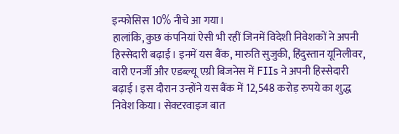इन्फोसिस 10% नीचे आ गया।
हालांकि, कुछ कंपनियां ऐसी भी रहीं जिनमें विदेशी निवेशकों ने अपनी हिस्सेदारी बढ़ाई। इनमें यस बैंक, मारुति सुजुकी, हिंदुस्तान यूनिलीवर, वारी एनर्जी और एडब्ल्यू एग्री बिजनेस में FIIs ने अपनी हिस्सेदारी बढ़ाई। इस दौरान उन्होंने यस बैंक में 12,548 करोड़ रुपये का शुद्ध निवेश किया। सेक्टरवाइज बात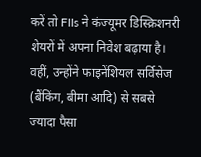करें तो FIIs ने कंज्यूमर डिस्क्रिशनरी शेयरों में अपना निवेश बढ़ाया है। वहीं, उन्होंने फाइनेंशियल सर्विसेज (बैंकिंग, बीमा आदि) से सबसे ज्यादा पैसा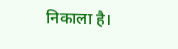निकाला है।